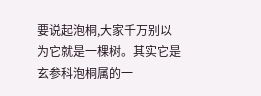要说起泡桐,大家千万别以为它就是一棵树。其实它是玄参科泡桐属的一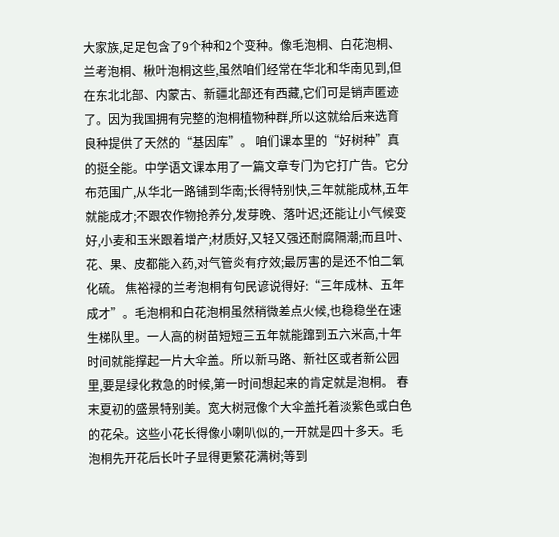大家族,足足包含了9个种和2个变种。像毛泡桐、白花泡桐、兰考泡桐、楸叶泡桐这些,虽然咱们经常在华北和华南见到,但在东北北部、内蒙古、新疆北部还有西藏,它们可是销声匿迹了。因为我国拥有完整的泡桐植物种群,所以这就给后来选育良种提供了天然的“基因库”。 咱们课本里的“好树种”真的挺全能。中学语文课本用了一篇文章专门为它打广告。它分布范围广,从华北一路铺到华南;长得特别快,三年就能成林,五年就能成才;不跟农作物抢养分,发芽晚、落叶迟;还能让小气候变好,小麦和玉米跟着增产;材质好,又轻又强还耐腐隔潮;而且叶、花、果、皮都能入药,对气管炎有疗效;最厉害的是还不怕二氧化硫。 焦裕禄的兰考泡桐有句民谚说得好:“三年成林、五年成才”。毛泡桐和白花泡桐虽然稍微差点火候,也稳稳坐在速生梯队里。一人高的树苗短短三五年就能蹿到五六米高,十年时间就能撑起一片大伞盖。所以新马路、新社区或者新公园里,要是绿化救急的时候,第一时间想起来的肯定就是泡桐。 春末夏初的盛景特别美。宽大树冠像个大伞盖托着淡紫色或白色的花朵。这些小花长得像小喇叭似的,一开就是四十多天。毛泡桐先开花后长叶子显得更繁花满树;等到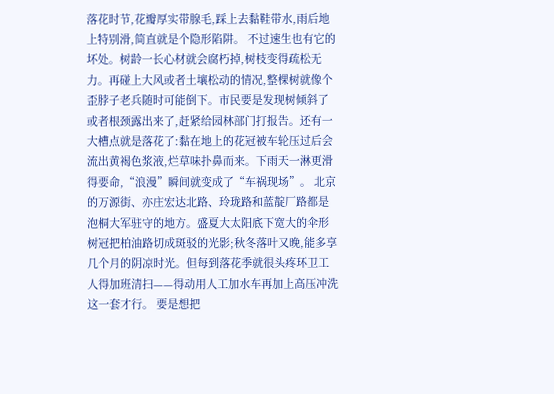落花时节,花瓣厚实带腺毛,踩上去黏鞋带水,雨后地上特别滑,简直就是个隐形陷阱。 不过速生也有它的坏处。树龄一长心材就会腐朽掉,树枝变得疏松无力。再碰上大风或者土壤松动的情况,整棵树就像个歪脖子老兵随时可能倒下。市民要是发现树倾斜了或者根颈露出来了,赶紧给园林部门打报告。还有一大槽点就是落花了:黏在地上的花冠被车轮压过后会流出黄褐色浆液,烂草味扑鼻而来。下雨天一淋更滑得要命,“浪漫”瞬间就变成了“车祸现场”。 北京的万源街、亦庄宏达北路、玲珑路和蓝靛厂路都是泡桐大军驻守的地方。盛夏大太阳底下宽大的伞形树冠把柏油路切成斑驳的光影;秋冬落叶又晚,能多享几个月的阴凉时光。但每到落花季就很头疼环卫工人得加班清扫——得动用人工加水车再加上高压冲洗这一套才行。 要是想把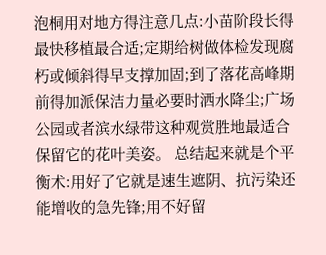泡桐用对地方得注意几点:小苗阶段长得最快移植最合适;定期给树做体检发现腐朽或倾斜得早支撑加固;到了落花高峰期前得加派保洁力量必要时洒水降尘;广场公园或者滨水绿带这种观赏胜地最适合保留它的花叶美姿。 总结起来就是个平衡术:用好了它就是速生遮阴、抗污染还能增收的急先锋;用不好留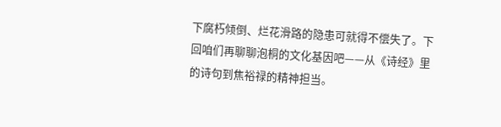下腐朽倾倒、烂花滑路的隐患可就得不偿失了。下回咱们再聊聊泡桐的文化基因吧——从《诗经》里的诗句到焦裕禄的精神担当。